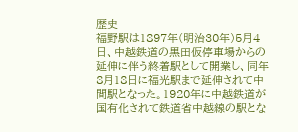歴史
福野駅は1897年(明治30年)5月4日、中越鉄道の黒田仮停車場からの延伸に伴う終着駅として開業し、同年8月18日に福光駅まで延伸されて中間駅となった。1920年に中越鉄道が国有化されて鉄道省中越線の駅とな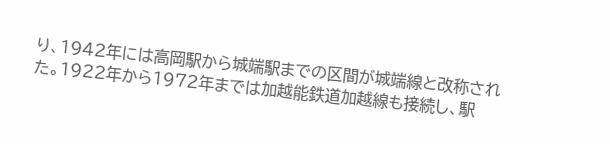り、1942年には高岡駅から城端駅までの区間が城端線と改称された。1922年から1972年までは加越能鉄道加越線も接続し、駅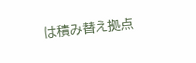は積み替え拠点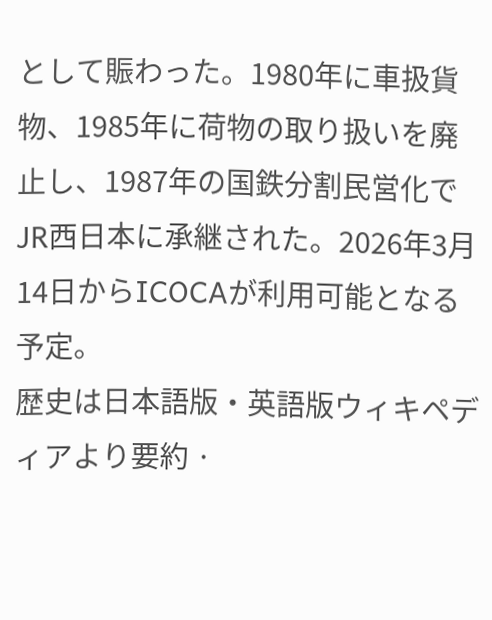として賑わった。1980年に車扱貨物、1985年に荷物の取り扱いを廃止し、1987年の国鉄分割民営化でJR西日本に承継された。2026年3月14日からICOCAが利用可能となる予定。
歴史は日本語版・英語版ウィキペディアより要約 ·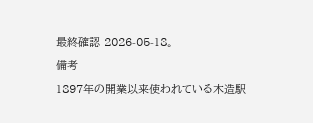最終確認 2026-05-18。
備考
1897年の開業以来使われている木造駅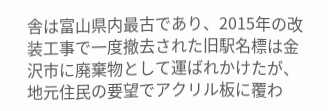舎は富山県内最古であり、2015年の改装工事で一度撤去された旧駅名標は金沢市に廃棄物として運ばれかけたが、地元住民の要望でアクリル板に覆わ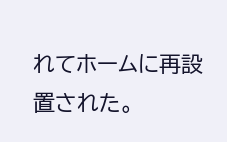れてホームに再設置された。